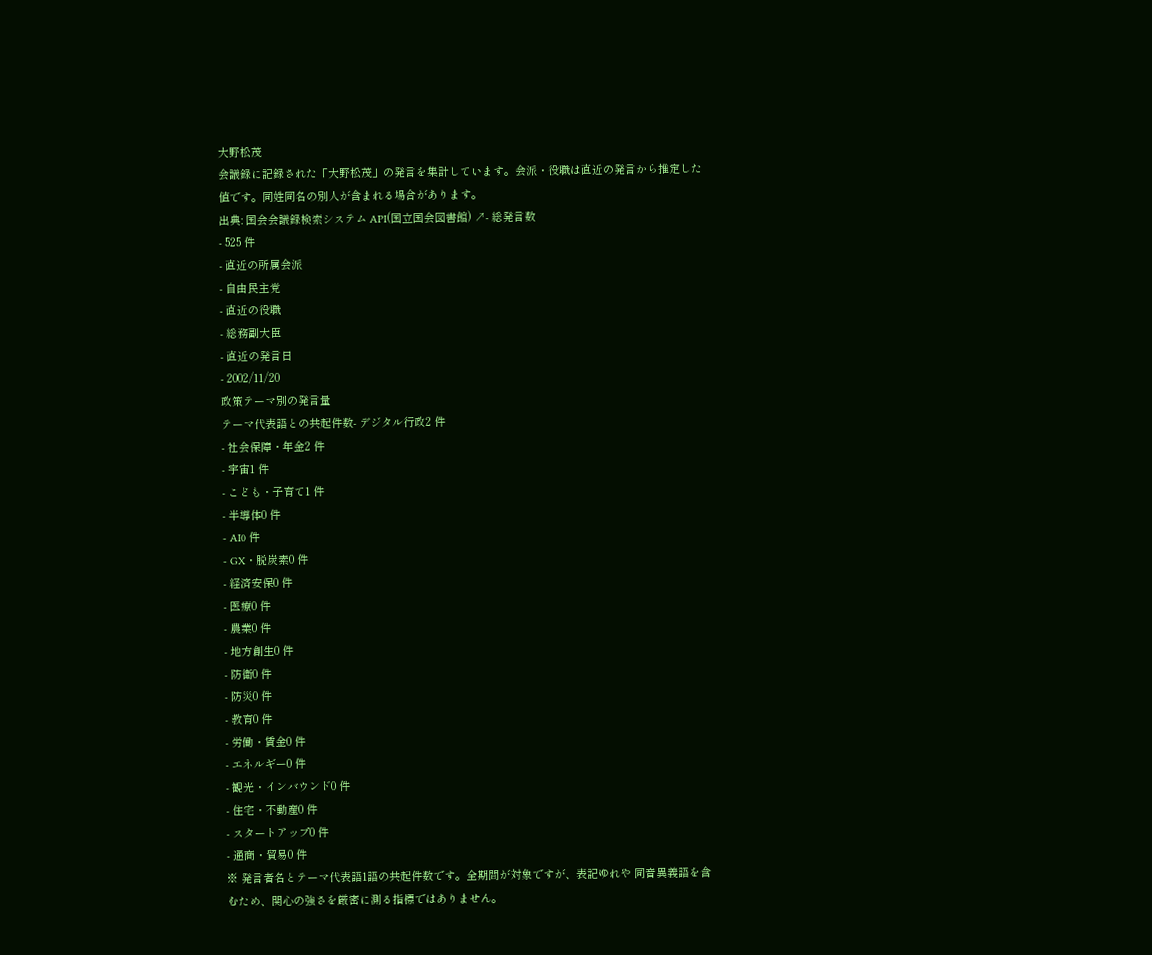大野松茂
会議録に記録された「大野松茂」の発言を集計しています。会派・役職は直近の発言から推定した値です。同姓同名の別人が含まれる場合があります。
出典: 国会会議録検索システム API(国立国会図書館) ↗- 総発言数
- 525 件
- 直近の所属会派
- 自由民主党
- 直近の役職
- 総務副大臣
- 直近の発言日
- 2002/11/20
政策テーマ別の発言量
テーマ代表語との共起件数- デジタル行政2 件
- 社会保障・年金2 件
- 宇宙1 件
- こども・子育て1 件
- 半導体0 件
- AI0 件
- GX・脱炭素0 件
- 経済安保0 件
- 医療0 件
- 農業0 件
- 地方創生0 件
- 防衛0 件
- 防災0 件
- 教育0 件
- 労働・賃金0 件
- エネルギー0 件
- 観光・インバウンド0 件
- 住宅・不動産0 件
- スタートアップ0 件
- 通商・貿易0 件
※ 発言者名とテーマ代表語1語の共起件数です。全期間が対象ですが、表記ゆれや 同音異義語を含むため、関心の強さを厳密に測る指標ではありません。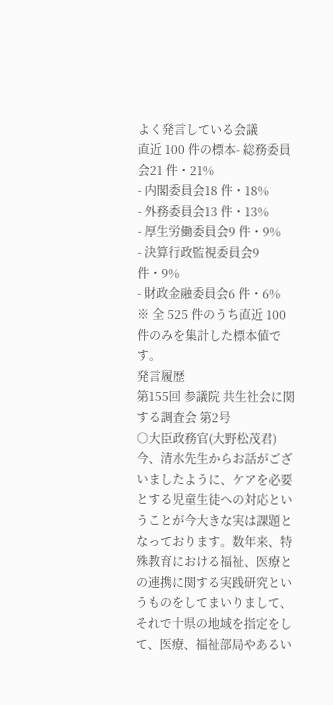よく発言している会議
直近 100 件の標本- 総務委員会21 件・21%
- 内閣委員会18 件・18%
- 外務委員会13 件・13%
- 厚生労働委員会9 件・9%
- 決算行政監視委員会9 件・9%
- 財政金融委員会6 件・6%
※ 全 525 件のうち直近 100 件のみを集計した標本値です。
発言履歴
第155回 参議院 共生社会に関する調査会 第2号
○大臣政務官(大野松茂君) 今、清水先生からお話がございましたように、ケアを必要とする児童生徒への対応ということが今大きな実は課題となっております。数年来、特殊教育における福祉、医療との連携に関する実践研究というものをしてまいりまして、それで十県の地域を指定をして、医療、福祉部局やあるい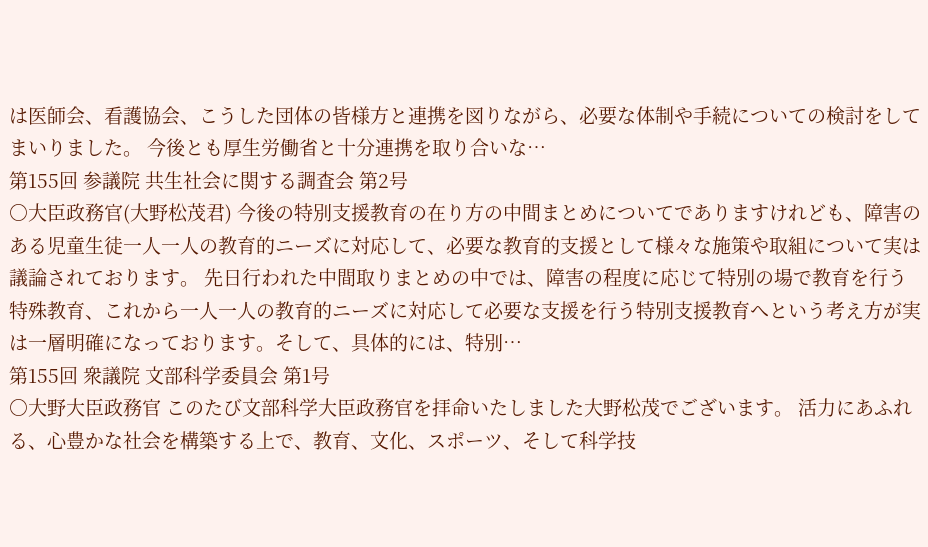は医師会、看護協会、こうした団体の皆様方と連携を図りながら、必要な体制や手続についての検討をしてまいりました。 今後とも厚生労働省と十分連携を取り合いな…
第155回 参議院 共生社会に関する調査会 第2号
○大臣政務官(大野松茂君) 今後の特別支援教育の在り方の中間まとめについてでありますけれども、障害のある児童生徒一人一人の教育的ニーズに対応して、必要な教育的支援として様々な施策や取組について実は議論されております。 先日行われた中間取りまとめの中では、障害の程度に応じて特別の場で教育を行う特殊教育、これから一人一人の教育的ニーズに対応して必要な支援を行う特別支援教育へという考え方が実は一層明確になっております。そして、具体的には、特別…
第155回 衆議院 文部科学委員会 第1号
○大野大臣政務官 このたび文部科学大臣政務官を拝命いたしました大野松茂でございます。 活力にあふれる、心豊かな社会を構築する上で、教育、文化、スポーツ、そして科学技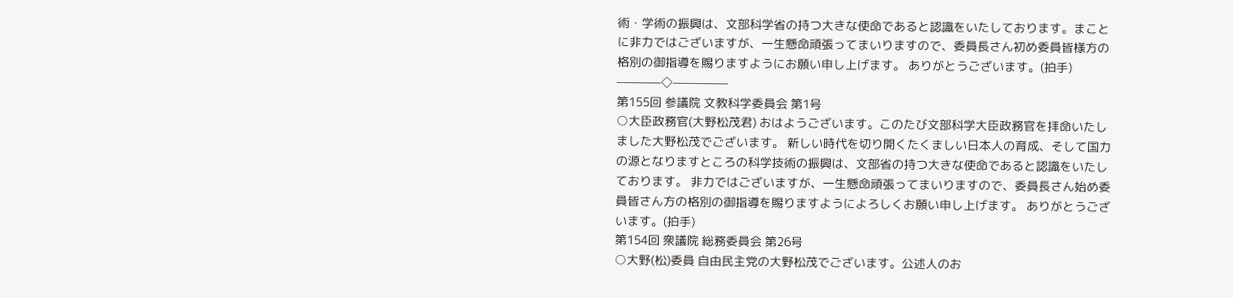術・学術の振興は、文部科学省の持つ大きな使命であると認識をいたしております。まことに非力ではございますが、一生懸命頑張ってまいりますので、委員長さん初め委員皆様方の格別の御指導を賜りますようにお願い申し上げます。 ありがとうございます。(拍手) ————◇—————
第155回 参議院 文教科学委員会 第1号
○大臣政務官(大野松茂君) おはようございます。このたび文部科学大臣政務官を拝命いたしました大野松茂でございます。 新しい時代を切り開くたくましい日本人の育成、そして国力の源となりますところの科学技術の振興は、文部省の持つ大きな使命であると認識をいたしております。 非力ではございますが、一生懸命頑張ってまいりますので、委員長さん始め委員皆さん方の格別の御指導を賜りますようによろしくお願い申し上げます。 ありがとうございます。(拍手)
第154回 衆議院 総務委員会 第26号
○大野(松)委員 自由民主党の大野松茂でございます。公述人のお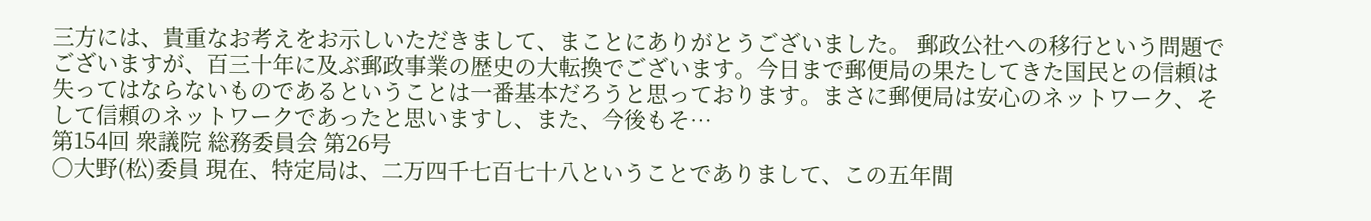三方には、貴重なお考えをお示しいただきまして、まことにありがとうございました。 郵政公社への移行という問題でございますが、百三十年に及ぶ郵政事業の歴史の大転換でございます。今日まで郵便局の果たしてきた国民との信頼は失ってはならないものであるということは一番基本だろうと思っております。まさに郵便局は安心のネットワーク、そして信頼のネットワークであったと思いますし、また、今後もそ…
第154回 衆議院 総務委員会 第26号
○大野(松)委員 現在、特定局は、二万四千七百七十八ということでありまして、この五年間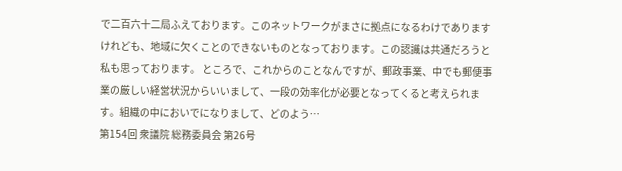で二百六十二局ふえております。このネットワークがまさに拠点になるわけでありますけれども、地域に欠くことのできないものとなっております。この認識は共通だろうと私も思っております。 ところで、これからのことなんですが、郵政事業、中でも郵便事業の厳しい経営状況からいいまして、一段の効率化が必要となってくると考えられます。組織の中においでになりまして、どのよう…
第154回 衆議院 総務委員会 第26号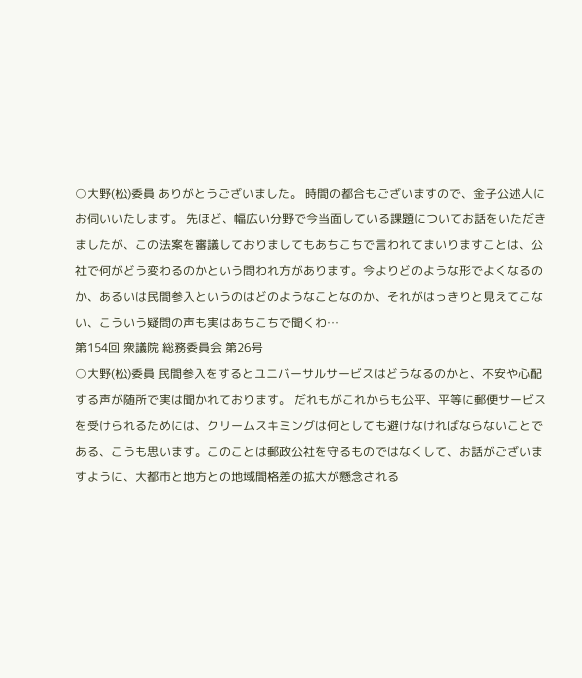○大野(松)委員 ありがとうございました。 時間の都合もございますので、金子公述人にお伺いいたします。 先ほど、幅広い分野で今当面している課題についてお話をいただきましたが、この法案を審議しておりましてもあちこちで言われてまいりますことは、公社で何がどう変わるのかという問われ方があります。今よりどのような形でよくなるのか、あるいは民間参入というのはどのようなことなのか、それがはっきりと見えてこない、こういう疑問の声も実はあちこちで聞くわ…
第154回 衆議院 総務委員会 第26号
○大野(松)委員 民間参入をするとユニバーサルサービスはどうなるのかと、不安や心配する声が随所で実は聞かれております。 だれもがこれからも公平、平等に郵便サービスを受けられるためには、クリームスキミングは何としても避けなければならないことである、こうも思います。このことは郵政公社を守るものではなくして、お話がございますように、大都市と地方との地域間格差の拡大が懸念される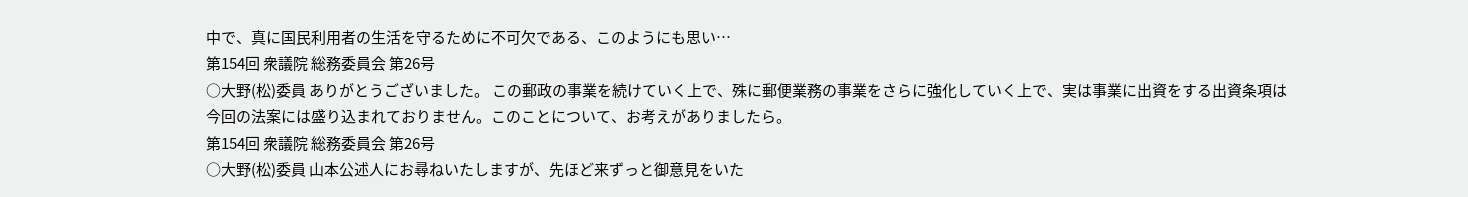中で、真に国民利用者の生活を守るために不可欠である、このようにも思い…
第154回 衆議院 総務委員会 第26号
○大野(松)委員 ありがとうございました。 この郵政の事業を続けていく上で、殊に郵便業務の事業をさらに強化していく上で、実は事業に出資をする出資条項は今回の法案には盛り込まれておりません。このことについて、お考えがありましたら。
第154回 衆議院 総務委員会 第26号
○大野(松)委員 山本公述人にお尋ねいたしますが、先ほど来ずっと御意見をいた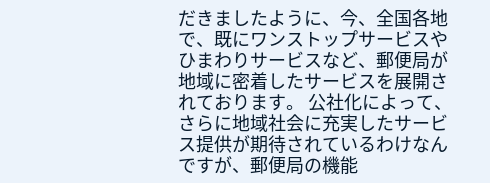だきましたように、今、全国各地で、既にワンストップサービスやひまわりサービスなど、郵便局が地域に密着したサービスを展開されております。 公社化によって、さらに地域社会に充実したサービス提供が期待されているわけなんですが、郵便局の機能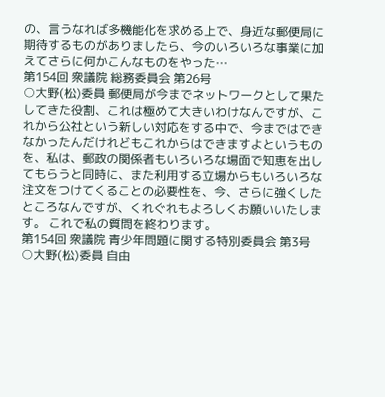の、言うなれば多機能化を求める上で、身近な郵便局に期待するものがありましたら、今のいろいろな事業に加えてさらに何かこんなものをやった…
第154回 衆議院 総務委員会 第26号
○大野(松)委員 郵便局が今までネットワークとして果たしてきた役割、これは極めて大きいわけなんですが、これから公社という新しい対応をする中で、今まではできなかったんだけれどもこれからはできますよというものを、私は、郵政の関係者もいろいろな場面で知恵を出してもらうと同時に、また利用する立場からもいろいろな注文をつけてくることの必要性を、今、さらに強くしたところなんですが、くれぐれもよろしくお願いいたします。 これで私の質問を終わります。
第154回 衆議院 青少年問題に関する特別委員会 第3号
○大野(松)委員 自由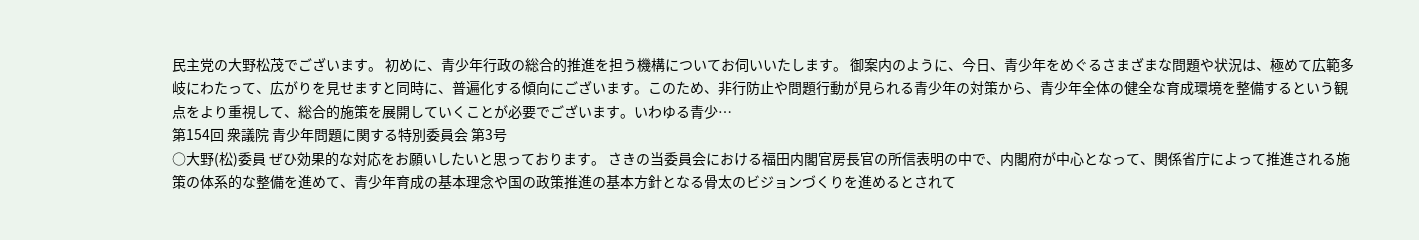民主党の大野松茂でございます。 初めに、青少年行政の総合的推進を担う機構についてお伺いいたします。 御案内のように、今日、青少年をめぐるさまざまな問題や状況は、極めて広範多岐にわたって、広がりを見せますと同時に、普遍化する傾向にございます。このため、非行防止や問題行動が見られる青少年の対策から、青少年全体の健全な育成環境を整備するという観点をより重視して、総合的施策を展開していくことが必要でございます。いわゆる青少…
第154回 衆議院 青少年問題に関する特別委員会 第3号
○大野(松)委員 ぜひ効果的な対応をお願いしたいと思っております。 さきの当委員会における福田内閣官房長官の所信表明の中で、内閣府が中心となって、関係省庁によって推進される施策の体系的な整備を進めて、青少年育成の基本理念や国の政策推進の基本方針となる骨太のビジョンづくりを進めるとされて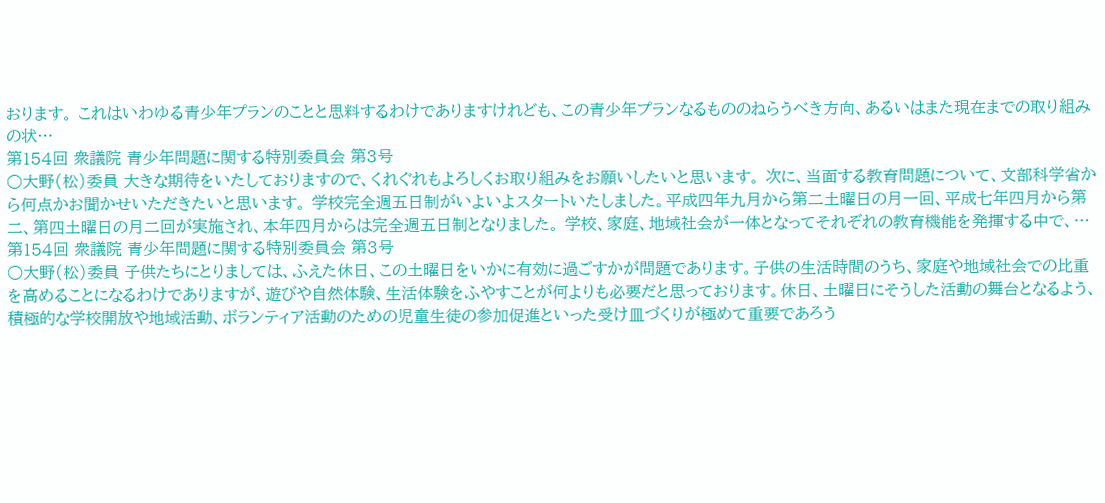おります。 これはいわゆる青少年プランのことと思料するわけでありますけれども、この青少年プランなるもののねらうべき方向、あるいはまた現在までの取り組みの状…
第154回 衆議院 青少年問題に関する特別委員会 第3号
○大野(松)委員 大きな期待をいたしておりますので、くれぐれもよろしくお取り組みをお願いしたいと思います。 次に、当面する教育問題について、文部科学省から何点かお聞かせいただきたいと思います。 学校完全週五日制がいよいよスタートいたしました。平成四年九月から第二土曜日の月一回、平成七年四月から第二、第四土曜日の月二回が実施され、本年四月からは完全週五日制となりました。 学校、家庭、地域社会が一体となってそれぞれの教育機能を発揮する中で、…
第154回 衆議院 青少年問題に関する特別委員会 第3号
○大野(松)委員 子供たちにとりましては、ふえた休日、この土曜日をいかに有効に過ごすかが問題であります。子供の生活時間のうち、家庭や地域社会での比重を高めることになるわけでありますが、遊びや自然体験、生活体験をふやすことが何よりも必要だと思っております。休日、土曜日にそうした活動の舞台となるよう、積極的な学校開放や地域活動、ボランティア活動のための児童生徒の参加促進といった受け皿づくりが極めて重要であろう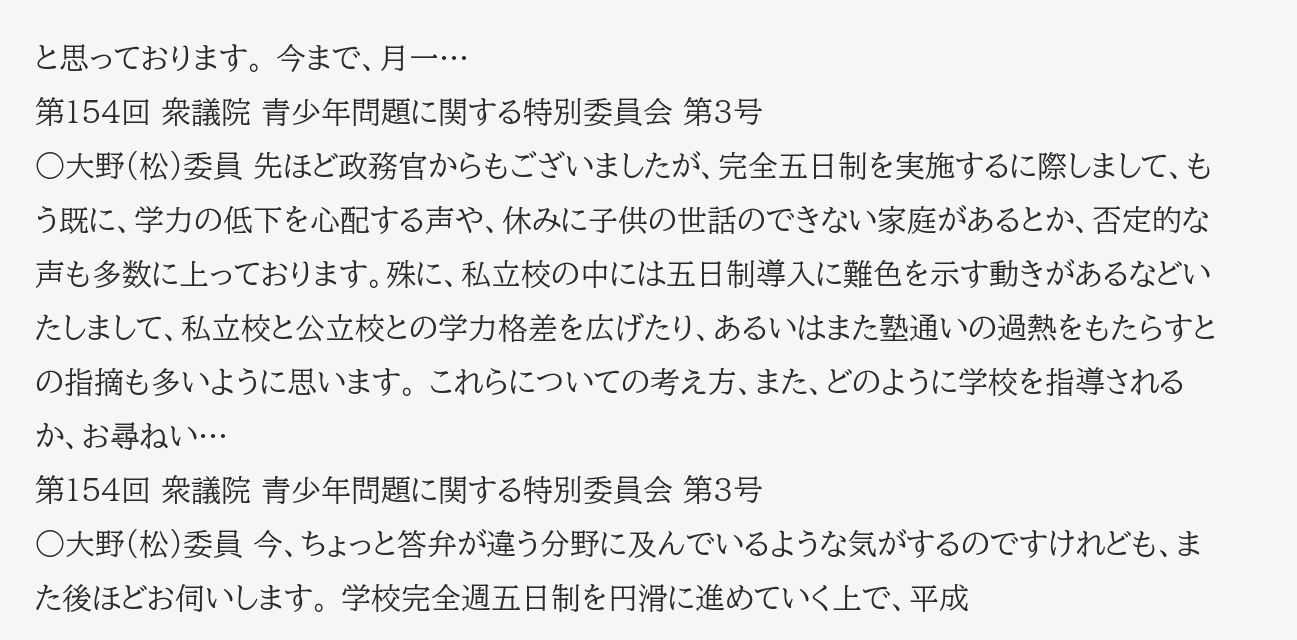と思っております。 今まで、月一…
第154回 衆議院 青少年問題に関する特別委員会 第3号
○大野(松)委員 先ほど政務官からもございましたが、完全五日制を実施するに際しまして、もう既に、学力の低下を心配する声や、休みに子供の世話のできない家庭があるとか、否定的な声も多数に上っております。殊に、私立校の中には五日制導入に難色を示す動きがあるなどいたしまして、私立校と公立校との学力格差を広げたり、あるいはまた塾通いの過熱をもたらすとの指摘も多いように思います。 これらについての考え方、また、どのように学校を指導されるか、お尋ねい…
第154回 衆議院 青少年問題に関する特別委員会 第3号
○大野(松)委員 今、ちょっと答弁が違う分野に及んでいるような気がするのですけれども、また後ほどお伺いします。 学校完全週五日制を円滑に進めていく上で、平成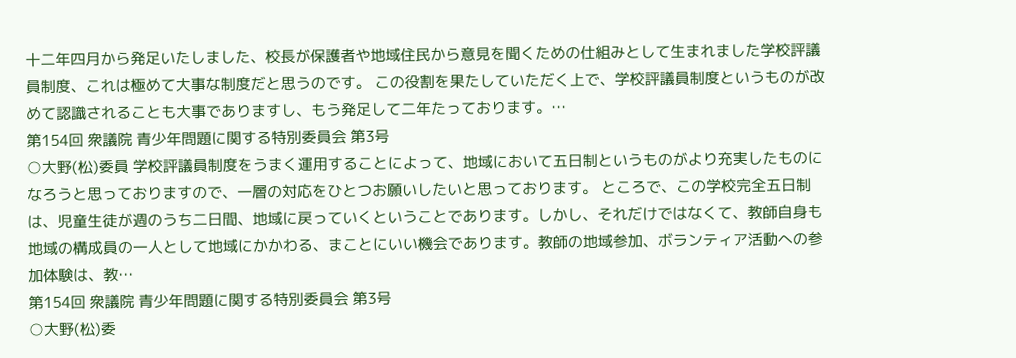十二年四月から発足いたしました、校長が保護者や地域住民から意見を聞くための仕組みとして生まれました学校評議員制度、これは極めて大事な制度だと思うのです。 この役割を果たしていただく上で、学校評議員制度というものが改めて認識されることも大事でありますし、もう発足して二年たっております。…
第154回 衆議院 青少年問題に関する特別委員会 第3号
○大野(松)委員 学校評議員制度をうまく運用することによって、地域において五日制というものがより充実したものになろうと思っておりますので、一層の対応をひとつお願いしたいと思っております。 ところで、この学校完全五日制は、児童生徒が週のうち二日間、地域に戻っていくということであります。しかし、それだけではなくて、教師自身も地域の構成員の一人として地域にかかわる、まことにいい機会であります。教師の地域参加、ボランティア活動への参加体験は、教…
第154回 衆議院 青少年問題に関する特別委員会 第3号
○大野(松)委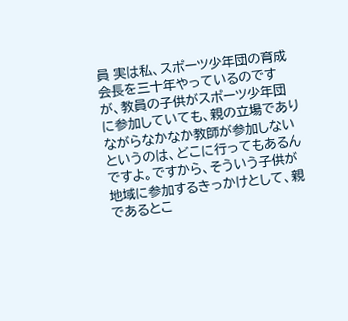員 実は私、スポーツ少年団の育成会長を三十年やっているのですが、教員の子供がスポーツ少年団に参加していても、親の立場でありながらなかなか教師が参加しないというのは、どこに行ってもあるんですよ。ですから、そういう子供が地域に参加するきっかけとして、親であるとこ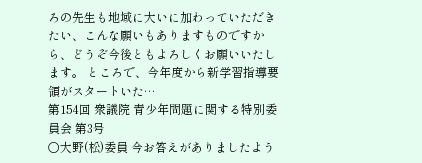ろの先生も地域に大いに加わっていただきたい、こんな願いもありますものですから、どうぞ今後ともよろしくお願いいたします。 ところで、今年度から新学習指導要領がスタートいた…
第154回 衆議院 青少年問題に関する特別委員会 第3号
○大野(松)委員 今お答えがありましたよう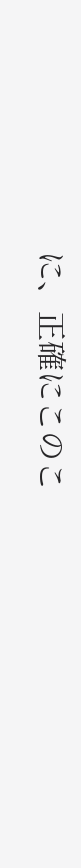に、正確にこのこ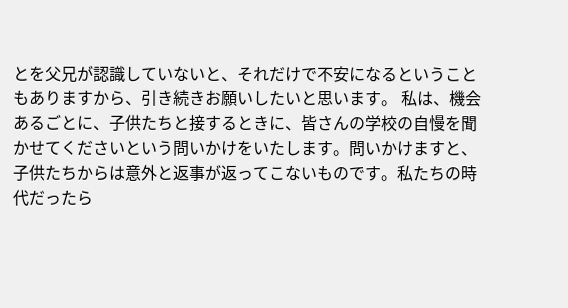とを父兄が認識していないと、それだけで不安になるということもありますから、引き続きお願いしたいと思います。 私は、機会あるごとに、子供たちと接するときに、皆さんの学校の自慢を聞かせてくださいという問いかけをいたします。問いかけますと、子供たちからは意外と返事が返ってこないものです。私たちの時代だったら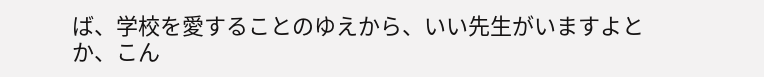ば、学校を愛することのゆえから、いい先生がいますよとか、こん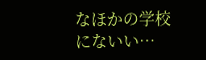なほかの学校にないい…